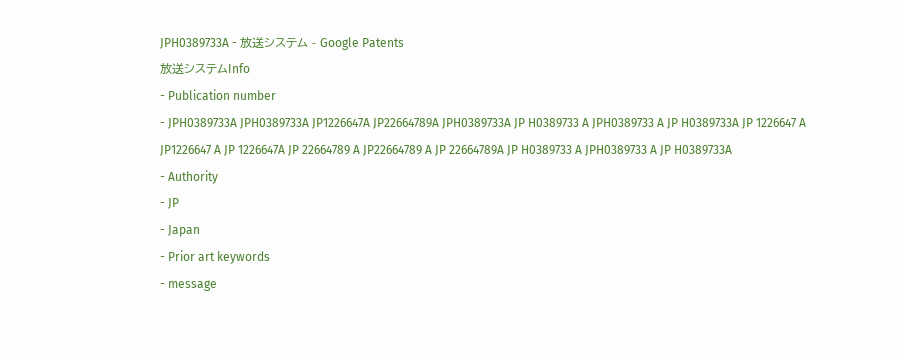JPH0389733A - 放送システム - Google Patents
放送システムInfo
- Publication number
- JPH0389733A JPH0389733A JP1226647A JP22664789A JPH0389733A JP H0389733 A JPH0389733 A JP H0389733A JP 1226647 A JP1226647 A JP 1226647A JP 22664789 A JP22664789 A JP 22664789A JP H0389733 A JPH0389733 A JP H0389733A
- Authority
- JP
- Japan
- Prior art keywords
- message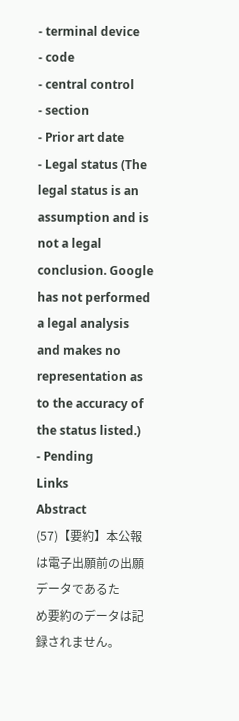- terminal device
- code
- central control
- section
- Prior art date
- Legal status (The legal status is an assumption and is not a legal conclusion. Google has not performed a legal analysis and makes no representation as to the accuracy of the status listed.)
- Pending
Links
Abstract
(57)【要約】本公報は電子出願前の出願データであるた
め要約のデータは記録されません。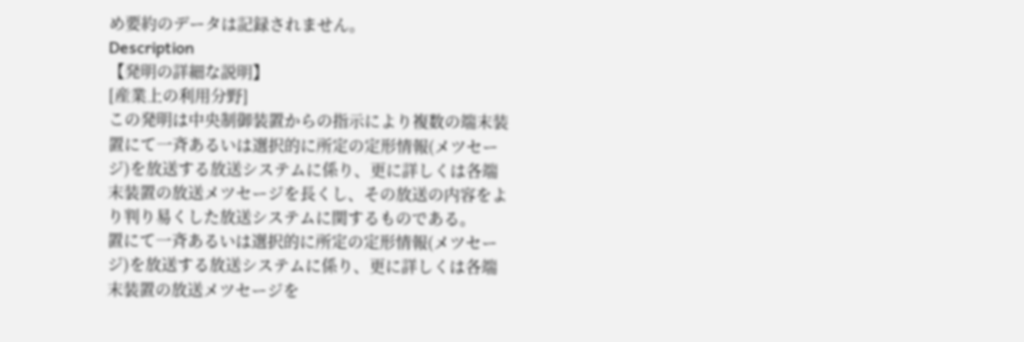め要約のデータは記録されません。
Description
【発明の詳細な説明】
[産業上の利用分野]
この発明は中央制御装置からの指示により複数の端末装
置にて一斉あるいは選択的に所定の定形情報(メツセー
ジ)を放送する放送システムに係り、更に詳しくは各端
末装置の放送メツセージを長くし、その放送の内容をよ
り判り易くした放送システムに関するものである。
置にて一斉あるいは選択的に所定の定形情報(メツセー
ジ)を放送する放送システムに係り、更に詳しくは各端
末装置の放送メツセージを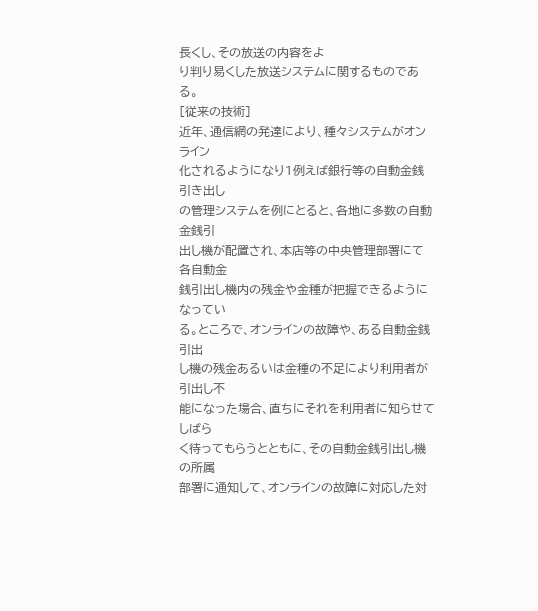長くし、その放送の内容をよ
り判り易くした放送システムに関するものである。
[従来の技術]
近年、通信網の発達により、種々システムがオンライン
化されるようになり1例えば銀行等の自動金銭引き出し
の管理システムを例にとると、各地に多数の自動金銭引
出し機が配置され、本店等の中央管理部署にて各自動金
銭引出し機内の残金や金種が把握できるようになってい
る。ところで、オンラインの故障や、ある自動金銭引出
し機の残金あるいは金種の不足により利用者が引出し不
能になった場合、直ちにそれを利用者に知らせてしばら
く待ってもらうとともに、その自動金銭引出し機の所属
部署に通知して、オンラインの故障に対応した対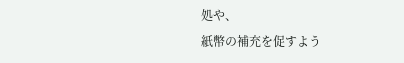処や、
紙幣の補充を促すよう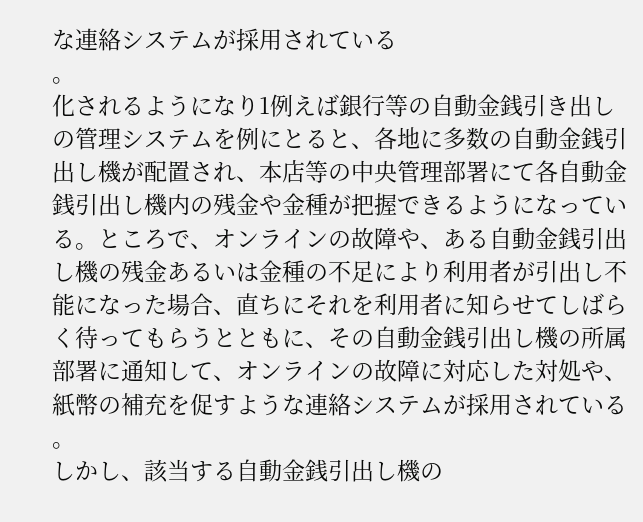な連絡システムが採用されている
。
化されるようになり1例えば銀行等の自動金銭引き出し
の管理システムを例にとると、各地に多数の自動金銭引
出し機が配置され、本店等の中央管理部署にて各自動金
銭引出し機内の残金や金種が把握できるようになってい
る。ところで、オンラインの故障や、ある自動金銭引出
し機の残金あるいは金種の不足により利用者が引出し不
能になった場合、直ちにそれを利用者に知らせてしばら
く待ってもらうとともに、その自動金銭引出し機の所属
部署に通知して、オンラインの故障に対応した対処や、
紙幣の補充を促すような連絡システムが採用されている
。
しかし、該当する自動金銭引出し機の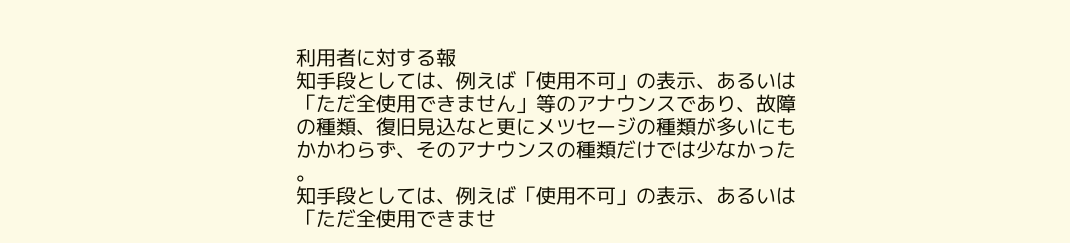利用者に対する報
知手段としては、例えば「使用不可」の表示、あるいは
「ただ全使用できません」等のアナウンスであり、故障
の種類、復旧見込なと更にメツセージの種類が多いにも
かかわらず、そのアナウンスの種類だけでは少なかった
。
知手段としては、例えば「使用不可」の表示、あるいは
「ただ全使用できませ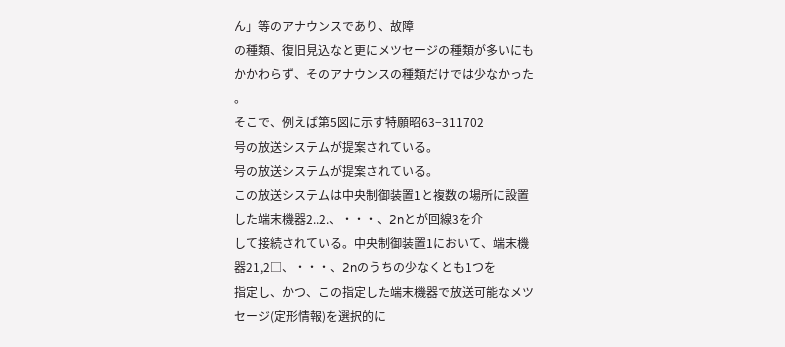ん」等のアナウンスであり、故障
の種類、復旧見込なと更にメツセージの種類が多いにも
かかわらず、そのアナウンスの種類だけでは少なかった
。
そこで、例えば第5図に示す特願昭63−311702
号の放送システムが提案されている。
号の放送システムが提案されている。
この放送システムは中央制御装置1と複数の場所に設置
した端末機器2..2.、・・・、2nとが回線3を介
して接続されている。中央制御装置1において、端末機
器21,2□、・・・、2nのうちの少なくとも1つを
指定し、かつ、この指定した端末機器で放送可能なメツ
セージ(定形情報)を選択的に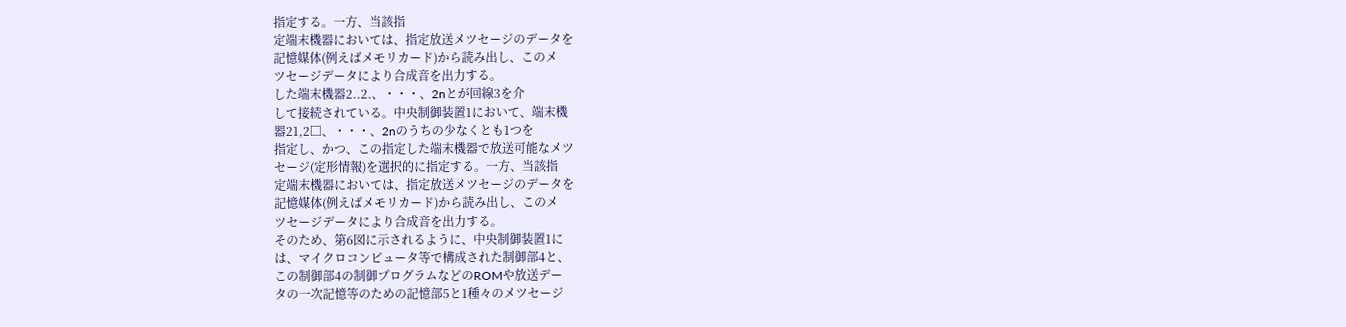指定する。一方、当該指
定端末機器においては、指定放送メツセージのデータを
記憶媒体(例えばメモリカード)から読み出し、このメ
ツセージデータにより合成音を出力する。
した端末機器2..2.、・・・、2nとが回線3を介
して接続されている。中央制御装置1において、端末機
器21,2□、・・・、2nのうちの少なくとも1つを
指定し、かつ、この指定した端末機器で放送可能なメツ
セージ(定形情報)を選択的に指定する。一方、当該指
定端末機器においては、指定放送メツセージのデータを
記憶媒体(例えばメモリカード)から読み出し、このメ
ツセージデータにより合成音を出力する。
そのため、第6図に示されるように、中央制御装置1に
は、マイクロコンピュータ等で構成された制御部4と、
この制御部4の制御プログラムなどのROMや放送デー
タの一次記憶等のための記憶部5と1種々のメツセージ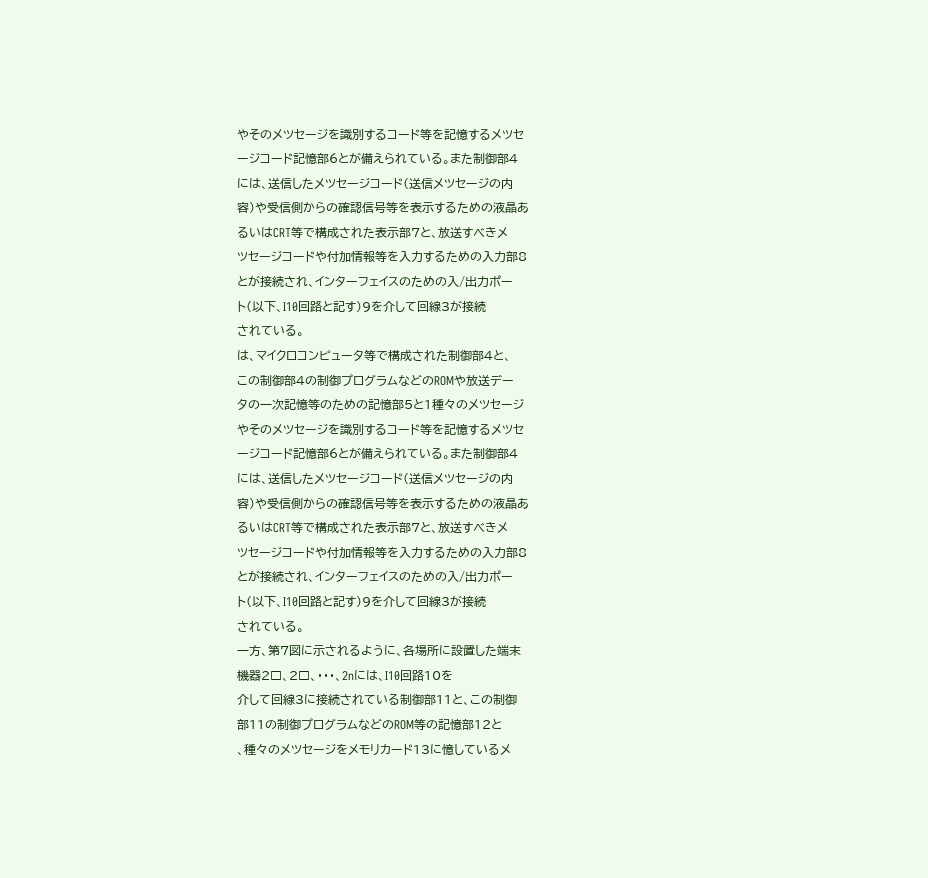やそのメツセージを識別するコード等を記憶するメツセ
ージコード記憶部6とが備えられている。また制御部4
には、送信したメツセージコード(送信メツセージの内
容)や受信側からの確認信号等を表示するための液晶あ
るいはCRT等で構成された表示部7と、放送すべきメ
ツセージコードや付加情報等を入力するための入力部8
とが接続され、インターフェイスのための入/出力ポー
ト(以下、I10回路と記す)9を介して回線3が接続
されている。
は、マイクロコンピュータ等で構成された制御部4と、
この制御部4の制御プログラムなどのROMや放送デー
タの一次記憶等のための記憶部5と1種々のメツセージ
やそのメツセージを識別するコード等を記憶するメツセ
ージコード記憶部6とが備えられている。また制御部4
には、送信したメツセージコード(送信メツセージの内
容)や受信側からの確認信号等を表示するための液晶あ
るいはCRT等で構成された表示部7と、放送すべきメ
ツセージコードや付加情報等を入力するための入力部8
とが接続され、インターフェイスのための入/出力ポー
ト(以下、I10回路と記す)9を介して回線3が接続
されている。
一方、第7図に示されるように、各場所に設置した端末
機器2□、2□、・・・、2nには、I10回路10を
介して回線3に接続されている制御部11と、この制御
部11の制御プログラムなどのROM等の記憶部12と
、種々のメツセージをメモリカード13に憶しているメ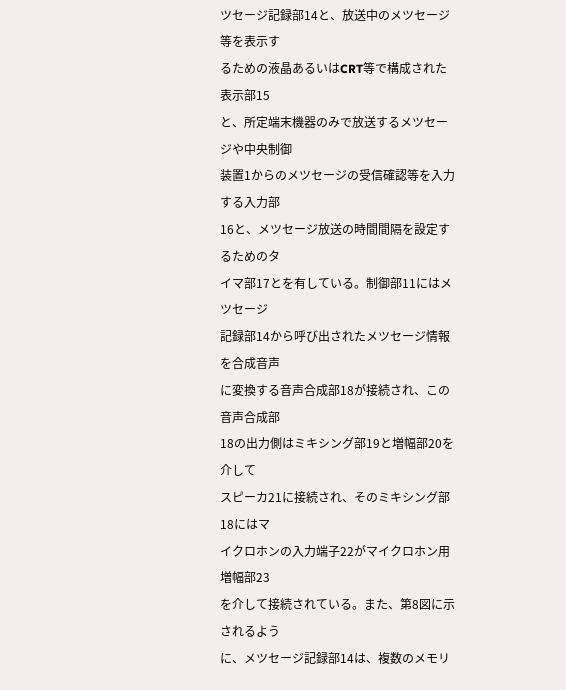ツセージ記録部14と、放送中のメツセージ等を表示す
るための液晶あるいはCRT等で構成された表示部15
と、所定端末機器のみで放送するメツセージや中央制御
装置1からのメツセージの受信確認等を入力する入力部
16と、メツセージ放送の時間間隔を設定するためのタ
イマ部17とを有している。制御部11にはメツセージ
記録部14から呼び出されたメツセージ情報を合成音声
に変換する音声合成部18が接続され、この音声合成部
18の出力側はミキシング部19と増幅部20を介して
スピーカ21に接続され、そのミキシング部18にはマ
イクロホンの入力端子22がマイクロホン用増幅部23
を介して接続されている。また、第8図に示されるよう
に、メツセージ記録部14は、複数のメモリ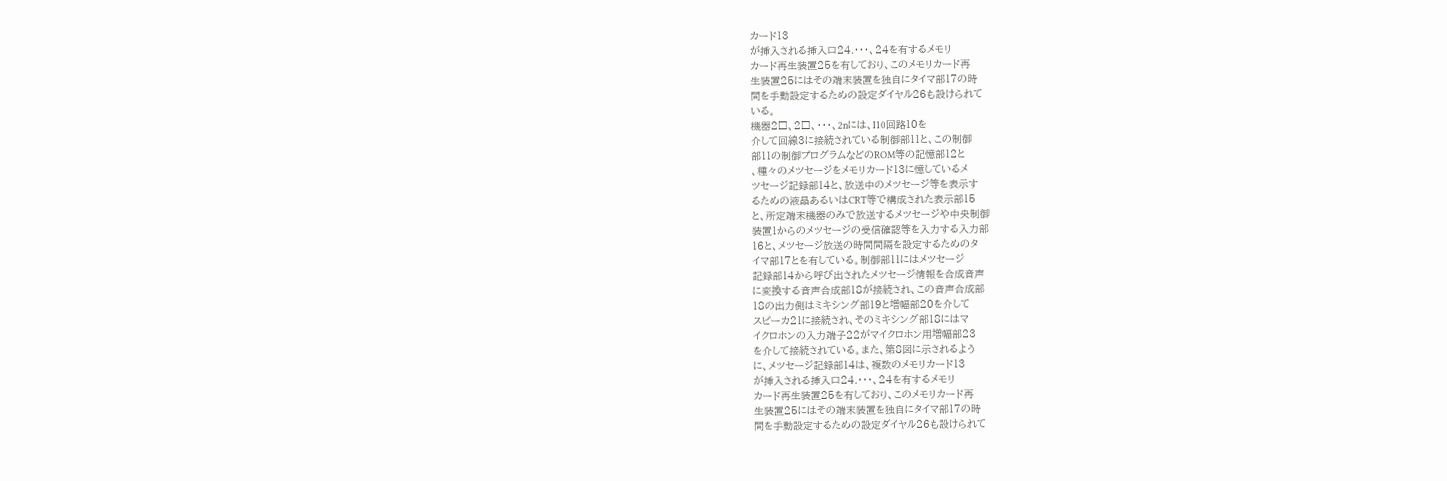カード13
が挿入される挿入口24.・・・、24を有するメモリ
カード再生装置25を有しており、このメモリカード再
生装置25にはその端末装置を独自にタイマ部17の時
間を手動設定するための設定ダイヤル26も設けられて
いる。
機器2□、2□、・・・、2nには、I10回路10を
介して回線3に接続されている制御部11と、この制御
部11の制御プログラムなどのROM等の記憶部12と
、種々のメツセージをメモリカード13に憶しているメ
ツセージ記録部14と、放送中のメツセージ等を表示す
るための液晶あるいはCRT等で構成された表示部15
と、所定端末機器のみで放送するメツセージや中央制御
装置1からのメツセージの受信確認等を入力する入力部
16と、メツセージ放送の時間間隔を設定するためのタ
イマ部17とを有している。制御部11にはメツセージ
記録部14から呼び出されたメツセージ情報を合成音声
に変換する音声合成部18が接続され、この音声合成部
18の出力側はミキシング部19と増幅部20を介して
スピーカ21に接続され、そのミキシング部18にはマ
イクロホンの入力端子22がマイクロホン用増幅部23
を介して接続されている。また、第8図に示されるよう
に、メツセージ記録部14は、複数のメモリカード13
が挿入される挿入口24.・・・、24を有するメモリ
カード再生装置25を有しており、このメモリカード再
生装置25にはその端末装置を独自にタイマ部17の時
間を手動設定するための設定ダイヤル26も設けられて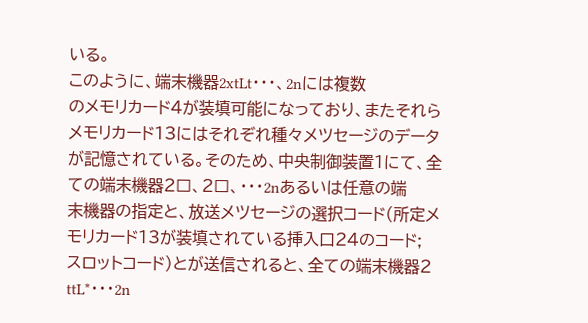いる。
このように、端末機器2xtLt・・・、2nには複数
のメモリカード4が装填可能になっており、またそれら
メモリカード13にはそれぞれ種々メツセージのデータ
が記憶されている。そのため、中央制御装置1にて、全
ての端末機器2□、2□、・・・2nあるいは任意の端
末機器の指定と、放送メツセージの選択コード(所定メ
モリカード13が装填されている挿入口24のコード;
スロットコード)とが送信されると、全ての端末機器2
ttL*・・・2n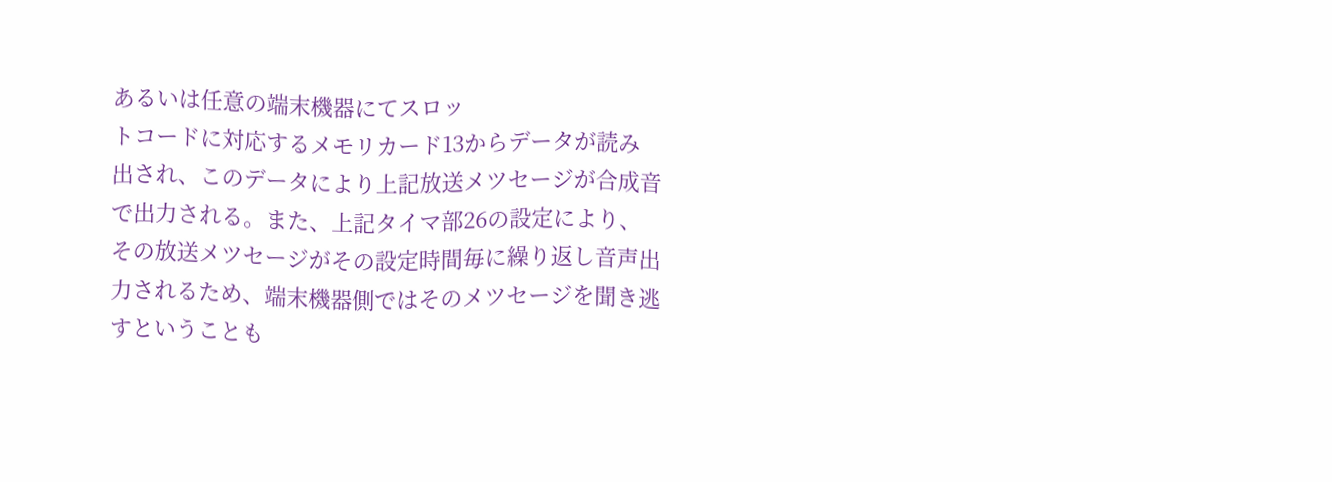あるいは任意の端末機器にてスロッ
トコードに対応するメモリカード13からデータが読み
出され、このデータにより上記放送メツセージが合成音
で出力される。また、上記タイマ部26の設定により、
その放送メツセージがその設定時間毎に繰り返し音声出
力されるため、端末機器側ではそのメツセージを聞き逃
すということも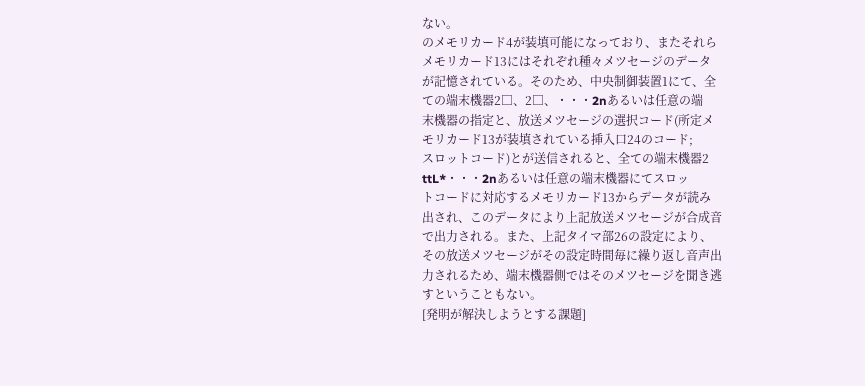ない。
のメモリカード4が装填可能になっており、またそれら
メモリカード13にはそれぞれ種々メツセージのデータ
が記憶されている。そのため、中央制御装置1にて、全
ての端末機器2□、2□、・・・2nあるいは任意の端
末機器の指定と、放送メツセージの選択コード(所定メ
モリカード13が装填されている挿入口24のコード;
スロットコード)とが送信されると、全ての端末機器2
ttL*・・・2nあるいは任意の端末機器にてスロッ
トコードに対応するメモリカード13からデータが読み
出され、このデータにより上記放送メツセージが合成音
で出力される。また、上記タイマ部26の設定により、
その放送メツセージがその設定時間毎に繰り返し音声出
力されるため、端末機器側ではそのメツセージを聞き逃
すということもない。
[発明が解決しようとする課題]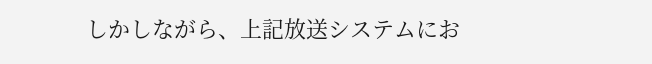しかしながら、上記放送システムにお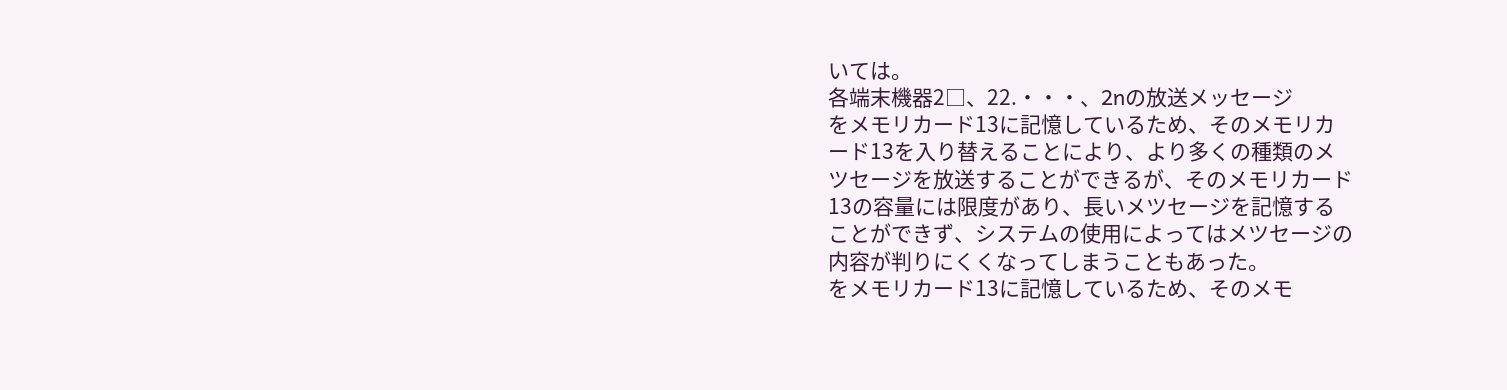いては。
各端末機器2□、22.・・・、2nの放送メッセージ
をメモリカード13に記憶しているため、そのメモリカ
ード13を入り替えることにより、より多くの種類のメ
ツセージを放送することができるが、そのメモリカード
13の容量には限度があり、長いメツセージを記憶する
ことができず、システムの使用によってはメツセージの
内容が判りにくくなってしまうこともあった。
をメモリカード13に記憶しているため、そのメモ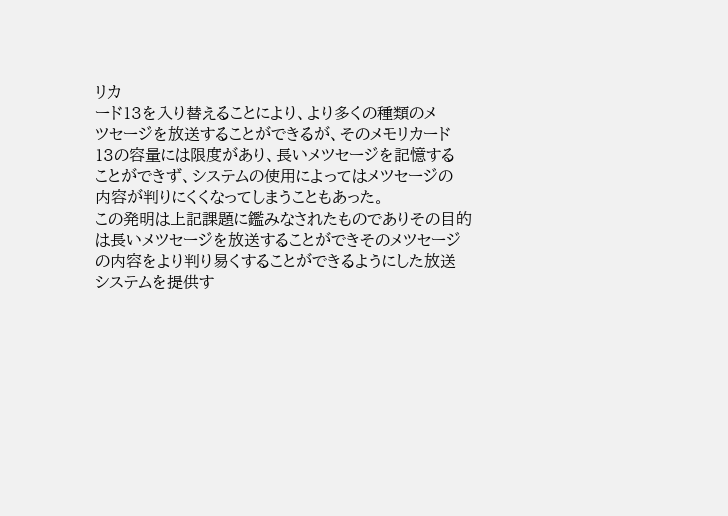リカ
ード13を入り替えることにより、より多くの種類のメ
ツセージを放送することができるが、そのメモリカード
13の容量には限度があり、長いメツセージを記憶する
ことができず、システムの使用によってはメツセージの
内容が判りにくくなってしまうこともあった。
この発明は上記課題に鑑みなされたものでありその目的
は長いメツセージを放送することができそのメツセージ
の内容をより判り易くすることができるようにした放送
システムを提供す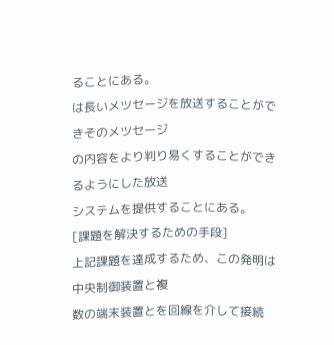ることにある。
は長いメツセージを放送することができそのメツセージ
の内容をより判り易くすることができるようにした放送
システムを提供することにある。
[課題を解決するための手段]
上記課題を達成するため、この発明は中央制御装置と複
数の端末装置とを回線を介して接続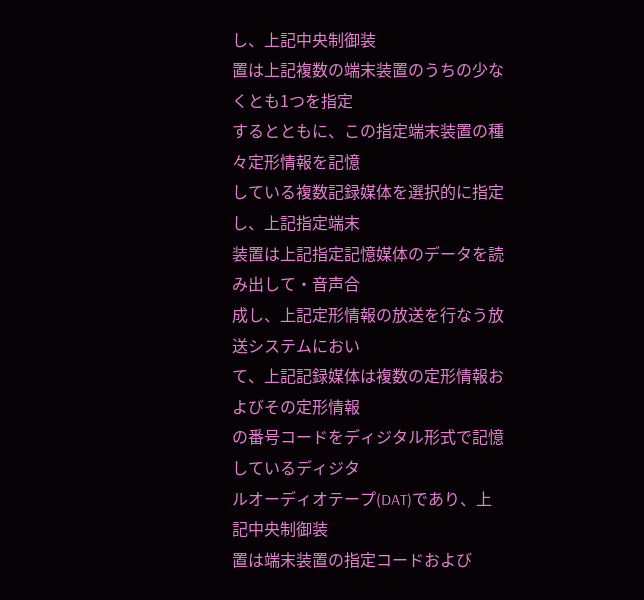し、上記中央制御装
置は上記複数の端末装置のうちの少なくとも1つを指定
するとともに、この指定端末装置の種々定形情報を記憶
している複数記録媒体を選択的に指定し、上記指定端末
装置は上記指定記憶媒体のデータを読み出して・音声合
成し、上記定形情報の放送を行なう放送システムにおい
て、上記記録媒体は複数の定形情報およびその定形情報
の番号コードをディジタル形式で記憶しているディジタ
ルオーディオテープ(DAT)であり、上記中央制御装
置は端末装置の指定コードおよび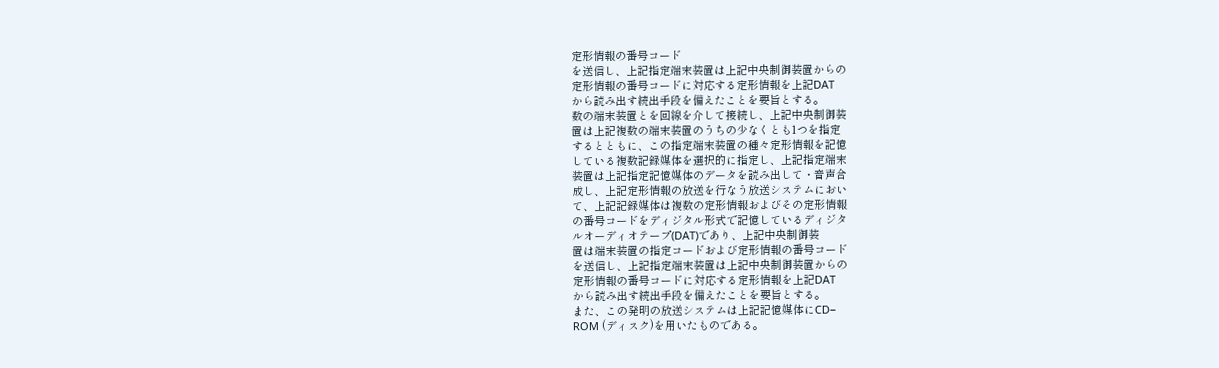定形情報の番号コード
を送信し、上記指定端末装置は上記中央制御装置からの
定形情報の番号コードに対応する定形情報を上記DAT
から読み出す続出手段を備えたことを要旨とする。
数の端末装置とを回線を介して接続し、上記中央制御装
置は上記複数の端末装置のうちの少なくとも1つを指定
するとともに、この指定端末装置の種々定形情報を記憶
している複数記録媒体を選択的に指定し、上記指定端末
装置は上記指定記憶媒体のデータを読み出して・音声合
成し、上記定形情報の放送を行なう放送システムにおい
て、上記記録媒体は複数の定形情報およびその定形情報
の番号コードをディジタル形式で記憶しているディジタ
ルオーディオテープ(DAT)であり、上記中央制御装
置は端末装置の指定コードおよび定形情報の番号コード
を送信し、上記指定端末装置は上記中央制御装置からの
定形情報の番号コードに対応する定形情報を上記DAT
から読み出す続出手段を備えたことを要旨とする。
また、この発明の放送システムは上記記憶媒体にCD−
ROM (ディスク)を用いたものである。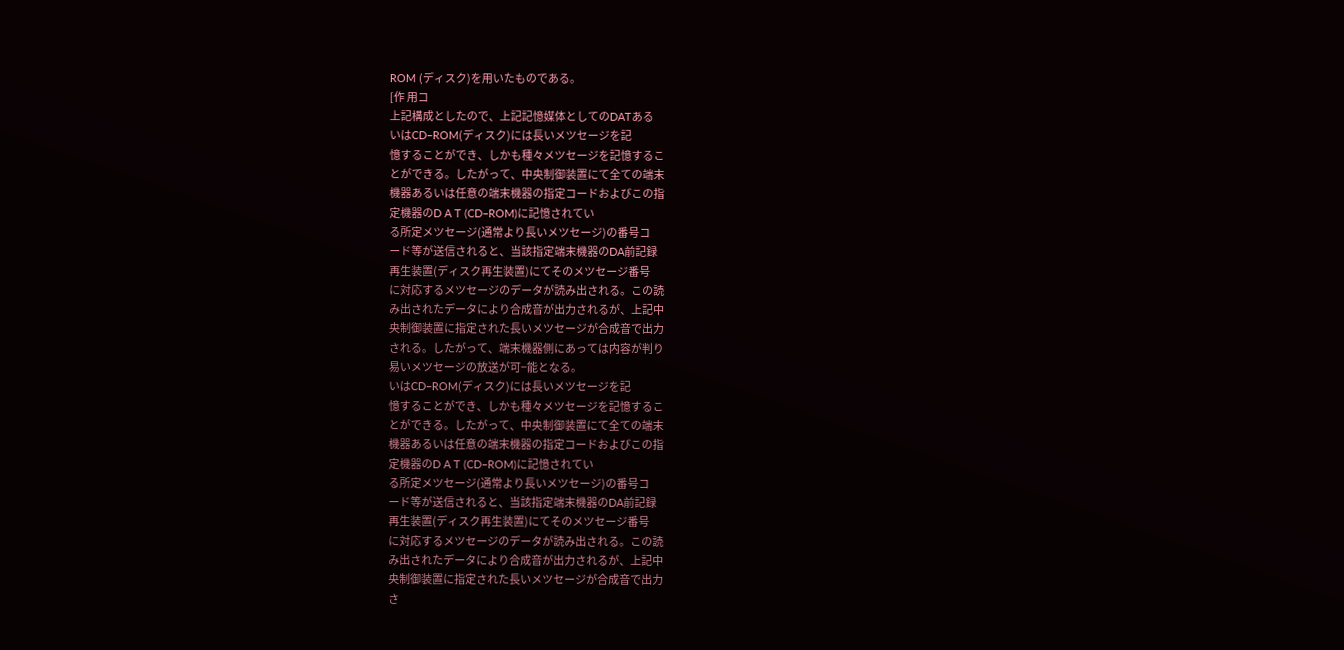ROM (ディスク)を用いたものである。
[作 用コ
上記構成としたので、上記記憶媒体としてのDATある
いはCD−ROM(ディスク)には長いメツセージを記
憶することができ、しかも種々メツセージを記憶するこ
とができる。したがって、中央制御装置にて全ての端末
機器あるいは任意の端末機器の指定コードおよびこの指
定機器のD A T (CD−ROM)に記憶されてい
る所定メツセージ(通常より長いメツセージ)の番号コ
ード等が送信されると、当該指定端末機器のDA前記録
再生装置(ディスク再生装置)にてそのメツセージ番号
に対応するメツセージのデータが読み出される。この読
み出されたデータにより合成音が出力されるが、上記中
央制御装置に指定された長いメツセージが合成音で出力
される。したがって、端末機器側にあっては内容が判り
易いメツセージの放送が可−能となる。
いはCD−ROM(ディスク)には長いメツセージを記
憶することができ、しかも種々メツセージを記憶するこ
とができる。したがって、中央制御装置にて全ての端末
機器あるいは任意の端末機器の指定コードおよびこの指
定機器のD A T (CD−ROM)に記憶されてい
る所定メツセージ(通常より長いメツセージ)の番号コ
ード等が送信されると、当該指定端末機器のDA前記録
再生装置(ディスク再生装置)にてそのメツセージ番号
に対応するメツセージのデータが読み出される。この読
み出されたデータにより合成音が出力されるが、上記中
央制御装置に指定された長いメツセージが合成音で出力
さ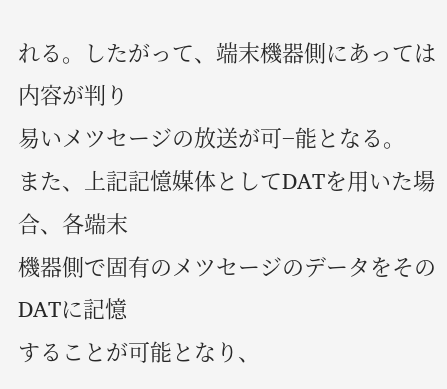れる。したがって、端末機器側にあっては内容が判り
易いメツセージの放送が可−能となる。
また、上記記憶媒体としてDATを用いた場合、各端末
機器側で固有のメツセージのデータをそのDATに記憶
することが可能となり、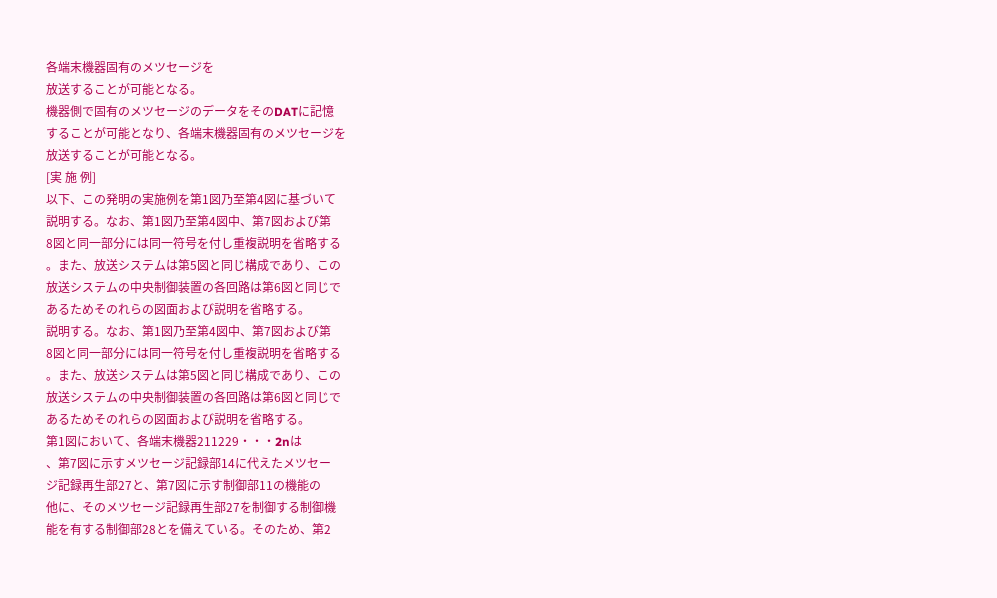各端末機器固有のメツセージを
放送することが可能となる。
機器側で固有のメツセージのデータをそのDATに記憶
することが可能となり、各端末機器固有のメツセージを
放送することが可能となる。
[実 施 例]
以下、この発明の実施例を第1図乃至第4図に基づいて
説明する。なお、第1図乃至第4図中、第7図および第
8図と同一部分には同一符号を付し重複説明を省略する
。また、放送システムは第5図と同じ構成であり、この
放送システムの中央制御装置の各回路は第6図と同じで
あるためそのれらの図面および説明を省略する。
説明する。なお、第1図乃至第4図中、第7図および第
8図と同一部分には同一符号を付し重複説明を省略する
。また、放送システムは第5図と同じ構成であり、この
放送システムの中央制御装置の各回路は第6図と同じで
あるためそのれらの図面および説明を省略する。
第1図において、各端末機器211229・・・2nは
、第7図に示すメツセージ記録部14に代えたメツセー
ジ記録再生部27と、第7図に示す制御部11の機能の
他に、そのメツセージ記録再生部27を制御する制御機
能を有する制御部28とを備えている。そのため、第2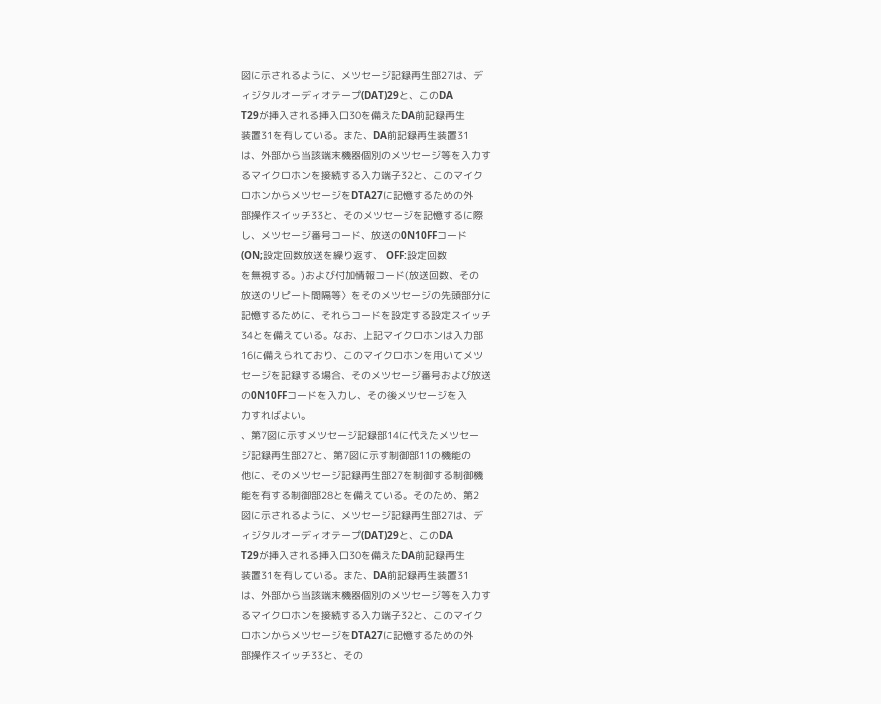図に示されるように、メツセージ記録再生部27は、デ
ィジタルオーディオテープ(DAT)29と、このDA
T29が挿入される挿入口30を備えたDA前記録再生
装置31を有している。また、DA前記録再生装置31
は、外部から当該端末機器個別のメツセージ等を入力す
るマイクロホンを接続する入力端子32と、このマイク
ロホンからメツセージをDTA27に記憶するための外
部操作スイッチ33と、そのメツセージを記憶するに際
し、メツセージ番号コード、放送の0N10FFコード
(ON;設定回数放送を繰り返す、 OFF:設定回数
を無視する。)および付加情報コード(放送回数、その
放送のリピート間隔等〉をそのメツセージの先頭部分に
記憶するために、それらコードを設定する設定スイッチ
34とを備えている。なお、上記マイクロホンは入力部
16に備えられており、このマイクロホンを用いてメツ
セージを記録する場合、そのメツセージ番号および放送
の0N10FFコードを入力し、その後メツセージを入
力すればよい。
、第7図に示すメツセージ記録部14に代えたメツセー
ジ記録再生部27と、第7図に示す制御部11の機能の
他に、そのメツセージ記録再生部27を制御する制御機
能を有する制御部28とを備えている。そのため、第2
図に示されるように、メツセージ記録再生部27は、デ
ィジタルオーディオテープ(DAT)29と、このDA
T29が挿入される挿入口30を備えたDA前記録再生
装置31を有している。また、DA前記録再生装置31
は、外部から当該端末機器個別のメツセージ等を入力す
るマイクロホンを接続する入力端子32と、このマイク
ロホンからメツセージをDTA27に記憶するための外
部操作スイッチ33と、その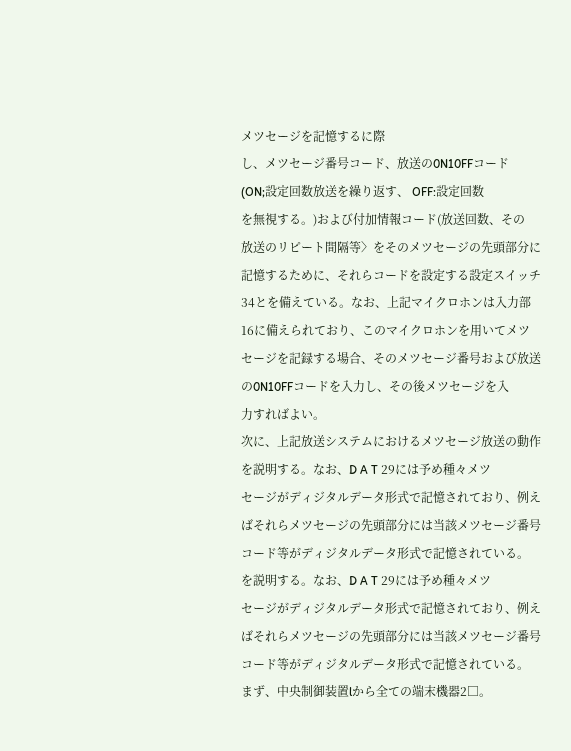メツセージを記憶するに際
し、メツセージ番号コード、放送の0N10FFコード
(ON;設定回数放送を繰り返す、 OFF:設定回数
を無視する。)および付加情報コード(放送回数、その
放送のリピート間隔等〉をそのメツセージの先頭部分に
記憶するために、それらコードを設定する設定スイッチ
34とを備えている。なお、上記マイクロホンは入力部
16に備えられており、このマイクロホンを用いてメツ
セージを記録する場合、そのメツセージ番号および放送
の0N10FFコードを入力し、その後メツセージを入
力すればよい。
次に、上記放送システムにおけるメツセージ放送の動作
を説明する。なお、D A T 29には予め種々メツ
セージがディジタルデータ形式で記憶されており、例え
ばそれらメツセージの先頭部分には当該メツセージ番号
コード等がディジタルデータ形式で記憶されている。
を説明する。なお、D A T 29には予め種々メツ
セージがディジタルデータ形式で記憶されており、例え
ばそれらメツセージの先頭部分には当該メツセージ番号
コード等がディジタルデータ形式で記憶されている。
まず、中央制御装置lから全ての端末機器2□。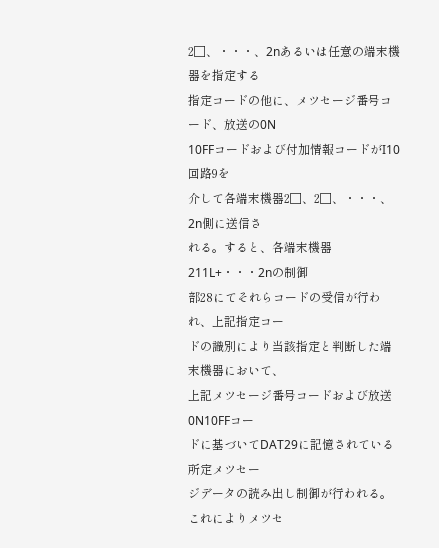2□、・・・、2nあるいは任意の端末機器を指定する
指定コードの他に、メツセージ番号コード、放送の0N
10FFコードおよび付加情報コードがI10回路9を
介して各端末機器2□、2□、・・・、2n側に送信さ
れる。すると、各端末機器211L+・・・2nの制御
部28にてそれらコードの受信が行われ、上記指定コー
ドの識別により当該指定と判断した端末機器において、
上記メツセージ番号コードおよび放送0N10FFコー
ドに基づいてDAT29に記憶されている所定メツセー
ジデータの読み出し制御が行われる。これによりメツセ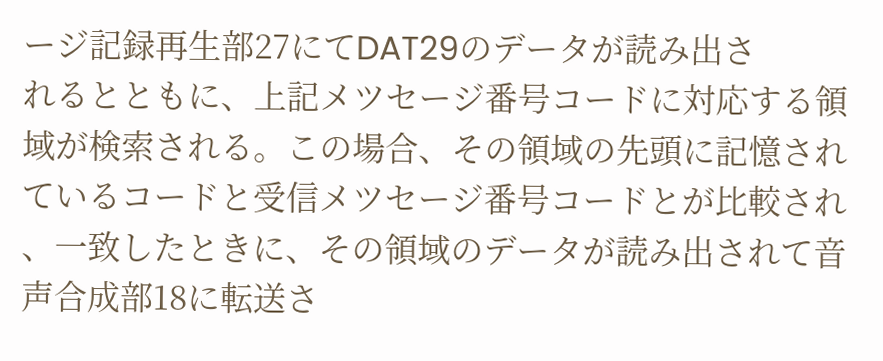ージ記録再生部27にてDAT29のデータが読み出さ
れるとともに、上記メツセージ番号コードに対応する領
域が検索される。この場合、その領域の先頭に記憶され
ているコードと受信メツセージ番号コードとが比較され
、一致したときに、その領域のデータが読み出されて音
声合成部18に転送さ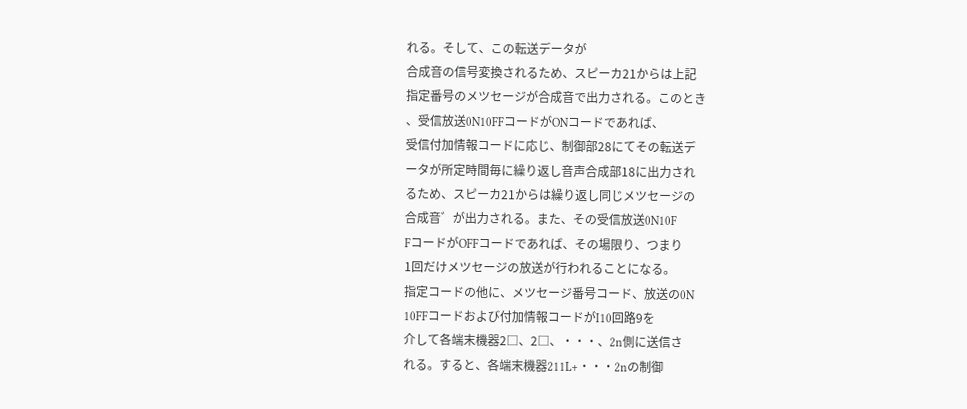れる。そして、この転送データが
合成音の信号変換されるため、スピーカ21からは上記
指定番号のメツセージが合成音で出力される。このとき
、受信放送0N10FFコードがONコードであれば、
受信付加情報コードに応じ、制御部28にてその転送デ
ータが所定時間毎に繰り返し音声合成部18に出力され
るため、スピーカ21からは繰り返し同じメツセージの
合成音゛が出力される。また、その受信放送0N10F
FコードがOFFコードであれば、その場限り、つまり
1回だけメツセージの放送が行われることになる。
指定コードの他に、メツセージ番号コード、放送の0N
10FFコードおよび付加情報コードがI10回路9を
介して各端末機器2□、2□、・・・、2n側に送信さ
れる。すると、各端末機器211L+・・・2nの制御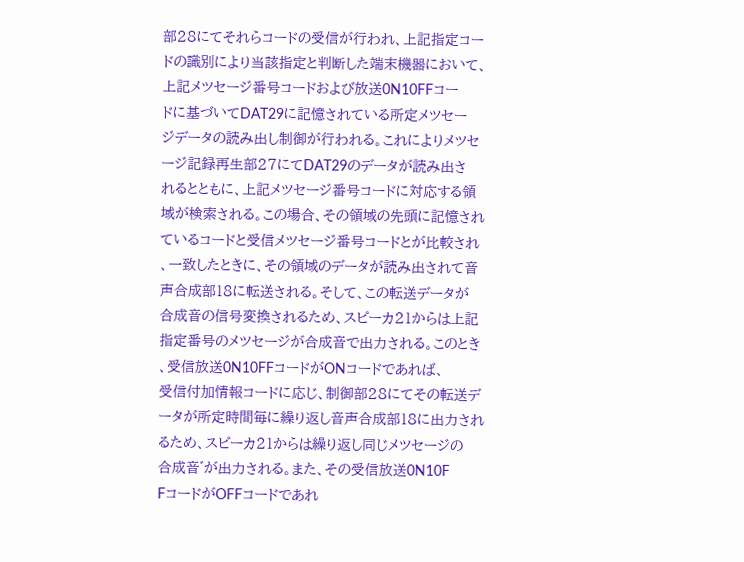部28にてそれらコードの受信が行われ、上記指定コー
ドの識別により当該指定と判断した端末機器において、
上記メツセージ番号コードおよび放送0N10FFコー
ドに基づいてDAT29に記憶されている所定メツセー
ジデータの読み出し制御が行われる。これによりメツセ
ージ記録再生部27にてDAT29のデータが読み出さ
れるとともに、上記メツセージ番号コードに対応する領
域が検索される。この場合、その領域の先頭に記憶され
ているコードと受信メツセージ番号コードとが比較され
、一致したときに、その領域のデータが読み出されて音
声合成部18に転送される。そして、この転送データが
合成音の信号変換されるため、スピーカ21からは上記
指定番号のメツセージが合成音で出力される。このとき
、受信放送0N10FFコードがONコードであれば、
受信付加情報コードに応じ、制御部28にてその転送デ
ータが所定時間毎に繰り返し音声合成部18に出力され
るため、スピーカ21からは繰り返し同じメツセージの
合成音゛が出力される。また、その受信放送0N10F
FコードがOFFコードであれ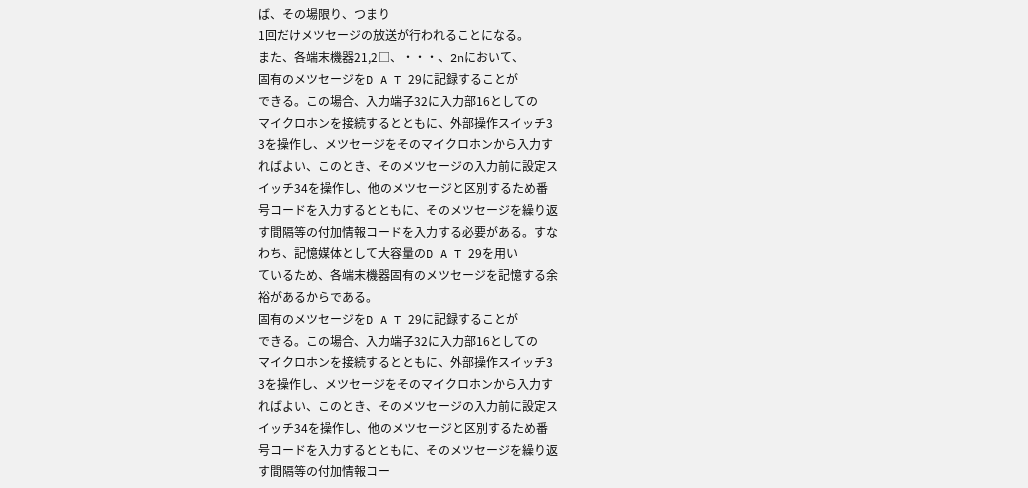ば、その場限り、つまり
1回だけメツセージの放送が行われることになる。
また、各端末機器21,2□、・・・、2nにおいて、
固有のメツセージをD A T 29に記録することが
できる。この場合、入力端子32に入力部16としての
マイクロホンを接続するとともに、外部操作スイッチ3
3を操作し、メツセージをそのマイクロホンから入力す
ればよい、このとき、そのメツセージの入力前に設定ス
イッチ34を操作し、他のメツセージと区別するため番
号コードを入力するとともに、そのメツセージを繰り返
す間隔等の付加情報コードを入力する必要がある。すな
わち、記憶媒体として大容量のD A T 29を用い
ているため、各端末機器固有のメツセージを記憶する余
裕があるからである。
固有のメツセージをD A T 29に記録することが
できる。この場合、入力端子32に入力部16としての
マイクロホンを接続するとともに、外部操作スイッチ3
3を操作し、メツセージをそのマイクロホンから入力す
ればよい、このとき、そのメツセージの入力前に設定ス
イッチ34を操作し、他のメツセージと区別するため番
号コードを入力するとともに、そのメツセージを繰り返
す間隔等の付加情報コー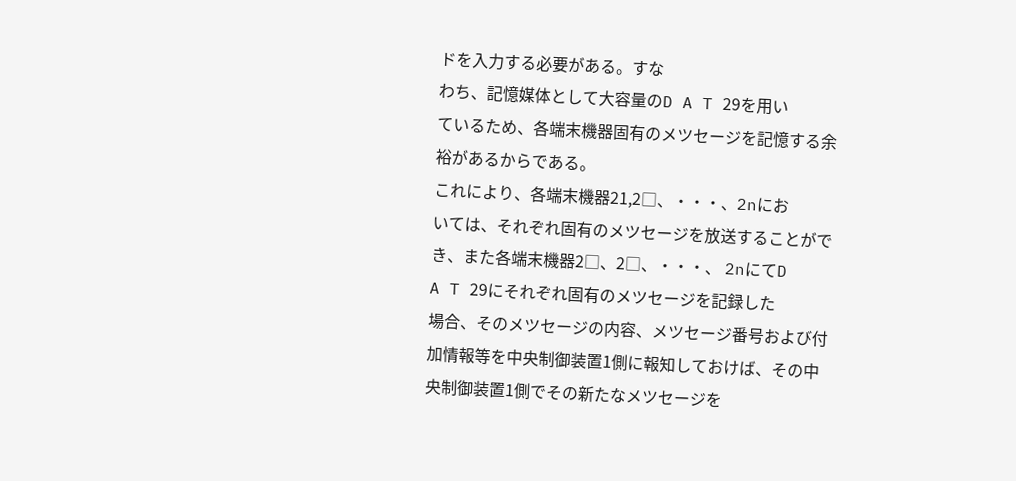ドを入力する必要がある。すな
わち、記憶媒体として大容量のD A T 29を用い
ているため、各端末機器固有のメツセージを記憶する余
裕があるからである。
これにより、各端末機器21,2□、・・・、2nにお
いては、それぞれ固有のメツセージを放送することがで
き、また各端末機器2□、2□、・・・、 2nにてD
A T 29にそれぞれ固有のメツセージを記録した
場合、そのメツセージの内容、メツセージ番号および付
加情報等を中央制御装置1側に報知しておけば、その中
央制御装置1側でその新たなメツセージを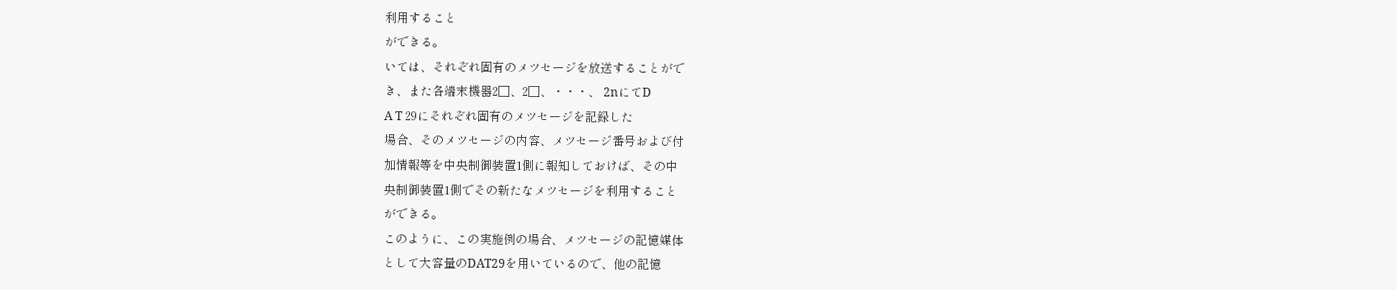利用すること
ができる。
いては、それぞれ固有のメツセージを放送することがで
き、また各端末機器2□、2□、・・・、 2nにてD
A T 29にそれぞれ固有のメツセージを記録した
場合、そのメツセージの内容、メツセージ番号および付
加情報等を中央制御装置1側に報知しておけば、その中
央制御装置1側でその新たなメツセージを利用すること
ができる。
このように、この実施例の場合、メツセージの記憶媒体
として大容量のDAT29を用いているので、他の記憶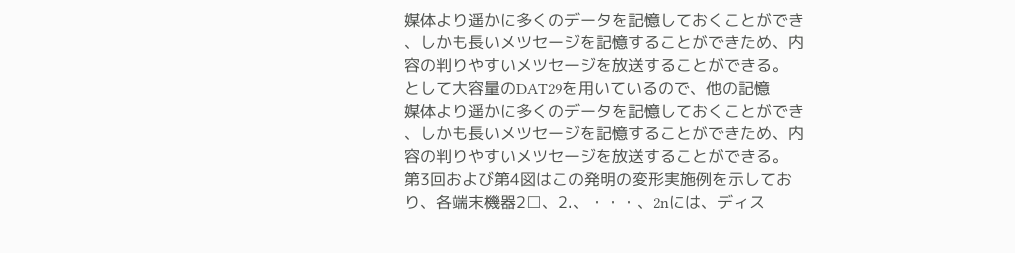媒体より遥かに多くのデータを記憶しておくことができ
、しかも長いメツセージを記憶することができため、内
容の判りやすいメツセージを放送することができる。
として大容量のDAT29を用いているので、他の記憶
媒体より遥かに多くのデータを記憶しておくことができ
、しかも長いメツセージを記憶することができため、内
容の判りやすいメツセージを放送することができる。
第3回および第4図はこの発明の変形実施例を示してお
り、各端末機器2□、2.、・・・、2nには、ディス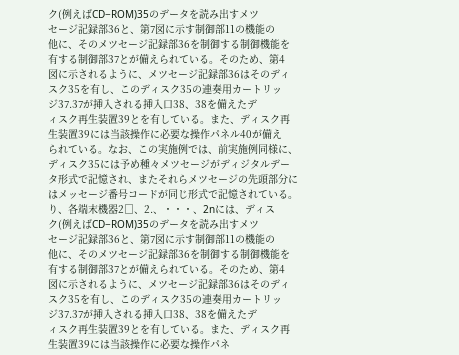ク(例えばCD−ROM)35のデータを読み出すメツ
セージ記録部36と、第7図に示す制御部11の機能の
他に、そのメツセージ記録部36を制御する制御機能を
有する制御部37とが備えられている。そのため、第4
図に示されるように、メツセージ記録部36はそのディ
スク35を有し、このディスク35の連奏用カートリッ
ジ37.37が挿入される挿入口38、38を備えたデ
ィスク再生装置39とを有している。また、ディスク再
生装置39には当該操作に必要な操作パネル40が備え
られている。なお、この実施例では、前実施例同様に、
ディスク35には予め種々メツセージがディジタルデー
タ形式で記憶され、またそれらメツセージの先頭部分に
はメッセージ番号コードが同じ形式で記憶されている。
り、各端末機器2□、2.、・・・、2nには、ディス
ク(例えばCD−ROM)35のデータを読み出すメツ
セージ記録部36と、第7図に示す制御部11の機能の
他に、そのメツセージ記録部36を制御する制御機能を
有する制御部37とが備えられている。そのため、第4
図に示されるように、メツセージ記録部36はそのディ
スク35を有し、このディスク35の連奏用カートリッ
ジ37.37が挿入される挿入口38、38を備えたデ
ィスク再生装置39とを有している。また、ディスク再
生装置39には当該操作に必要な操作パネ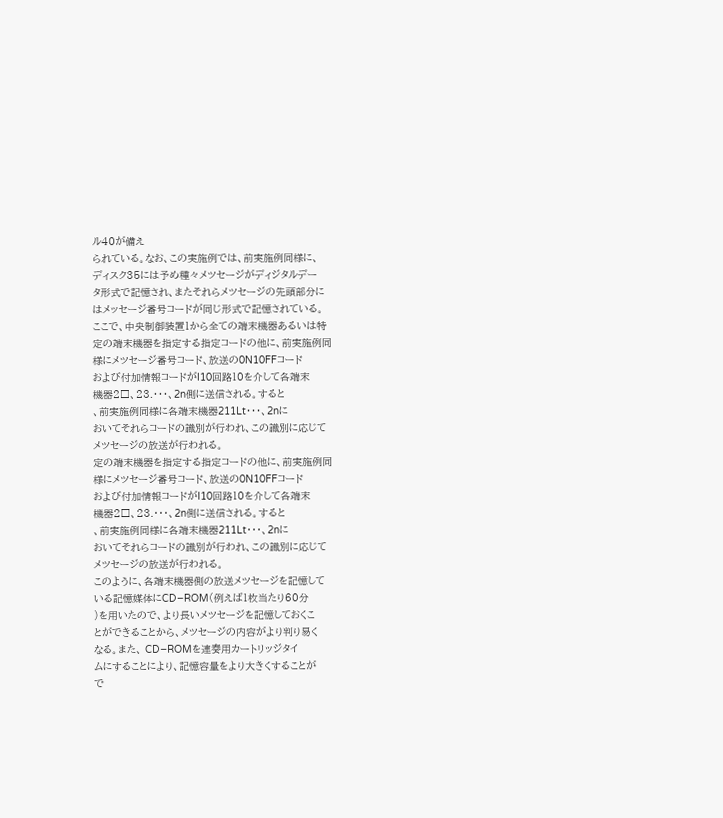ル40が備え
られている。なお、この実施例では、前実施例同様に、
ディスク35には予め種々メツセージがディジタルデー
タ形式で記憶され、またそれらメツセージの先頭部分に
はメッセージ番号コードが同じ形式で記憶されている。
ここで、中央制御装置1から全ての端末機器あるいは特
定の端末機器を指定する指定コードの他に、前実施例同
様にメツセージ番号コード、放送の0N10FFコード
および付加情報コードがI10回路10を介して各端末
機器2□、23.・・・、2n側に送信される。すると
、前実施例同様に各端末機器211Lt・・・、2nに
おいてそれらコードの識別が行われ、この識別に応じて
メツセージの放送が行われる。
定の端末機器を指定する指定コードの他に、前実施例同
様にメツセージ番号コード、放送の0N10FFコード
および付加情報コードがI10回路10を介して各端末
機器2□、23.・・・、2n側に送信される。すると
、前実施例同様に各端末機器211Lt・・・、2nに
おいてそれらコードの識別が行われ、この識別に応じて
メツセージの放送が行われる。
このように、各端末機器側の放送メツセージを記憶して
いる記憶媒体にCD−ROM(例えば1枚当たり60分
)を用いたので、より長いメツセージを記憶しておくこ
とができることから、メツセージの内容がより判り易く
なる。また、 CD−ROMを連奏用カートリッジタイ
ムにすることにより、記憶容量をより大きくすることが
で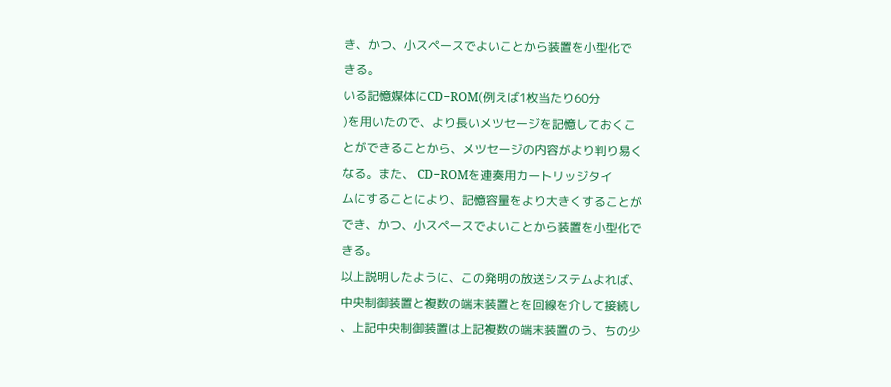き、かつ、小スペースでよいことから装置を小型化で
きる。
いる記憶媒体にCD−ROM(例えば1枚当たり60分
)を用いたので、より長いメツセージを記憶しておくこ
とができることから、メツセージの内容がより判り易く
なる。また、 CD−ROMを連奏用カートリッジタイ
ムにすることにより、記憶容量をより大きくすることが
でき、かつ、小スペースでよいことから装置を小型化で
きる。
以上説明したように、この発明の放送システムよれば、
中央制御装置と複数の端末装置とを回線を介して接続し
、上記中央制御装置は上記複数の端末装置のう、ちの少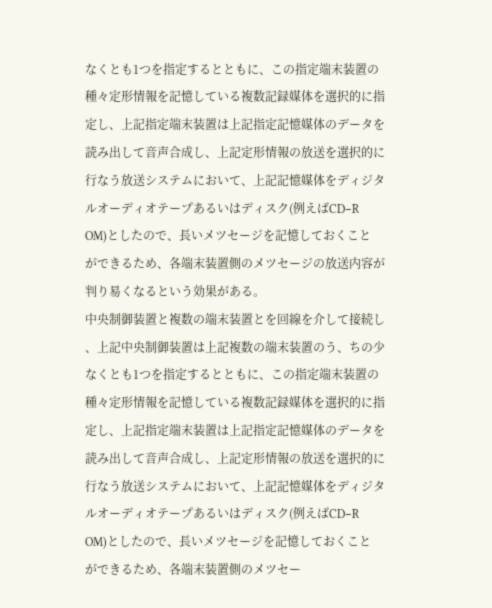なくとも1つを指定するとともに、この指定端末装置の
種々定形情報を記憶している複数記録媒体を選択的に指
定し、上記指定端末装置は上記指定記憶媒体のデータを
読み出して音声合成し、上記定形情報の放送を選択的に
行なう放送システムにおいて、上記記憶媒体をディジタ
ルオーディオテープあるいはディスク(例えばCD−R
OM)としたので、長いメツセージを記憶しておくこと
ができるため、各端末装置側のメツセージの放送内容が
判り易くなるという効果がある。
中央制御装置と複数の端末装置とを回線を介して接続し
、上記中央制御装置は上記複数の端末装置のう、ちの少
なくとも1つを指定するとともに、この指定端末装置の
種々定形情報を記憶している複数記録媒体を選択的に指
定し、上記指定端末装置は上記指定記憶媒体のデータを
読み出して音声合成し、上記定形情報の放送を選択的に
行なう放送システムにおいて、上記記憶媒体をディジタ
ルオーディオテープあるいはディスク(例えばCD−R
OM)としたので、長いメツセージを記憶しておくこと
ができるため、各端末装置側のメツセー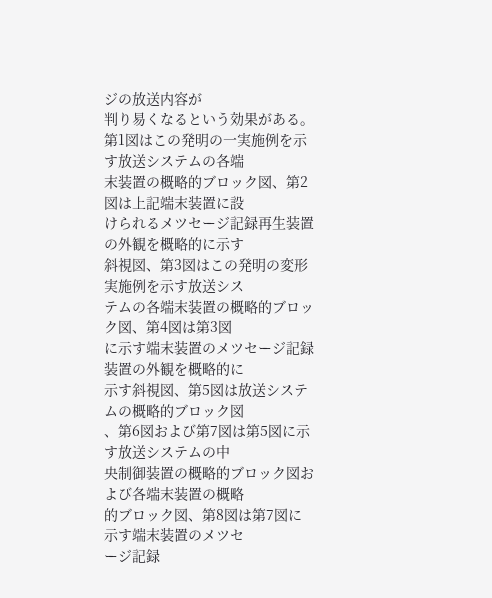ジの放送内容が
判り易くなるという効果がある。
第1図はこの発明の一実施例を示す放送システムの各端
末装置の概略的ブロック図、第2図は上記端末装置に設
けられるメツセージ記録再生装置の外観を概略的に示す
斜視図、第3図はこの発明の変形実施例を示す放送シス
テムの各端末装置の概略的ブロック図、第4図は第3図
に示す端末装置のメツセージ記録装置の外観を概略的に
示す斜視図、第5図は放送システムの概略的ブロック図
、第6図および第7図は第5図に示す放送システムの中
央制御装置の概略的ブロック図および各端末装置の概略
的ブロック図、第8図は第7図に示す端末装置のメツセ
ージ記録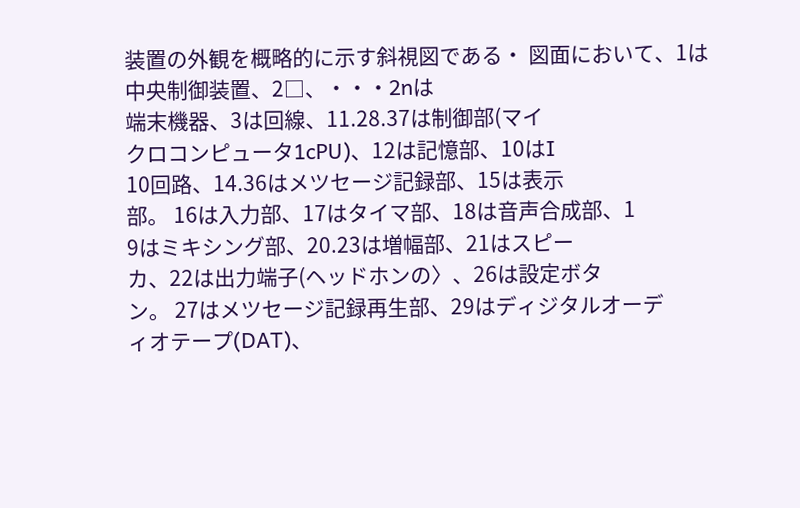装置の外観を概略的に示す斜視図である・ 図面において、1は中央制御装置、2□、・・・2nは
端末機器、3は回線、11.28.37は制御部(マイ
クロコンピュータ1cPU)、12は記憶部、10はI
10回路、14.36はメツセージ記録部、15は表示
部。 16は入力部、17はタイマ部、18は音声合成部、1
9はミキシング部、20.23は増幅部、21はスピー
カ、22は出力端子(ヘッドホンの〉、26は設定ボタ
ン。 27はメツセージ記録再生部、29はディジタルオーデ
ィオテープ(DAT)、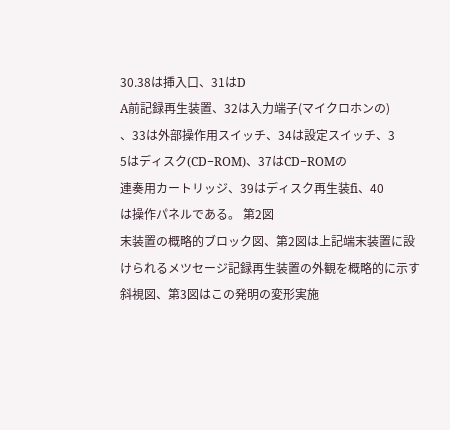30.38は挿入口、31はD
A前記録再生装置、32は入力端子(マイクロホンの)
、33は外部操作用スイッチ、34は設定スイッチ、3
5はディスク(CD−ROM)、37はCD−ROMの
連奏用カートリッジ、39はディスク再生装fi、40
は操作パネルである。 第2図
末装置の概略的ブロック図、第2図は上記端末装置に設
けられるメツセージ記録再生装置の外観を概略的に示す
斜視図、第3図はこの発明の変形実施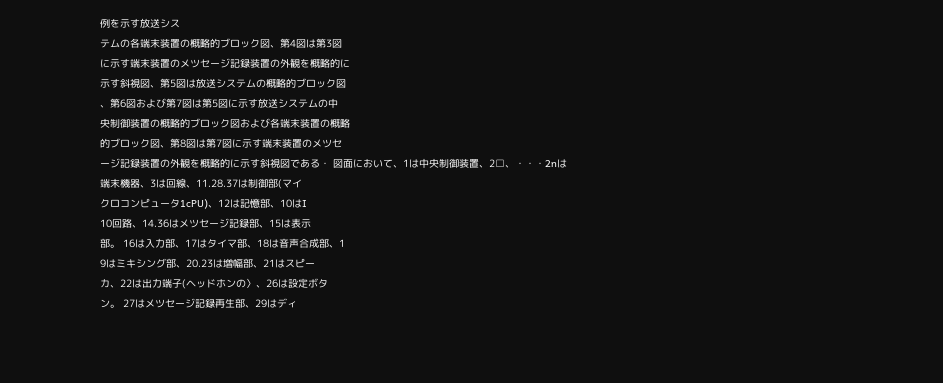例を示す放送シス
テムの各端末装置の概略的ブロック図、第4図は第3図
に示す端末装置のメツセージ記録装置の外観を概略的に
示す斜視図、第5図は放送システムの概略的ブロック図
、第6図および第7図は第5図に示す放送システムの中
央制御装置の概略的ブロック図および各端末装置の概略
的ブロック図、第8図は第7図に示す端末装置のメツセ
ージ記録装置の外観を概略的に示す斜視図である・ 図面において、1は中央制御装置、2□、・・・2nは
端末機器、3は回線、11.28.37は制御部(マイ
クロコンピュータ1cPU)、12は記憶部、10はI
10回路、14.36はメツセージ記録部、15は表示
部。 16は入力部、17はタイマ部、18は音声合成部、1
9はミキシング部、20.23は増幅部、21はスピー
カ、22は出力端子(ヘッドホンの〉、26は設定ボタ
ン。 27はメツセージ記録再生部、29はディ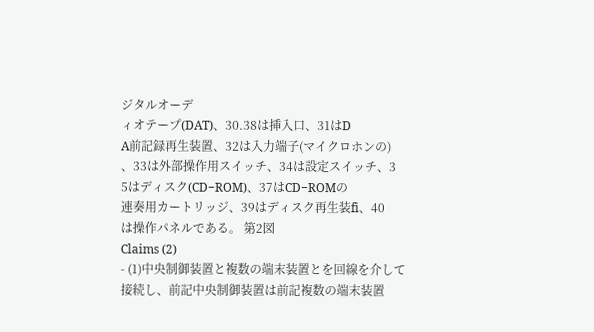ジタルオーデ
ィオテープ(DAT)、30.38は挿入口、31はD
A前記録再生装置、32は入力端子(マイクロホンの)
、33は外部操作用スイッチ、34は設定スイッチ、3
5はディスク(CD−ROM)、37はCD−ROMの
連奏用カートリッジ、39はディスク再生装fi、40
は操作パネルである。 第2図
Claims (2)
- (1)中央制御装置と複数の端末装置とを回線を介して
接続し、前記中央制御装置は前記複数の端末装置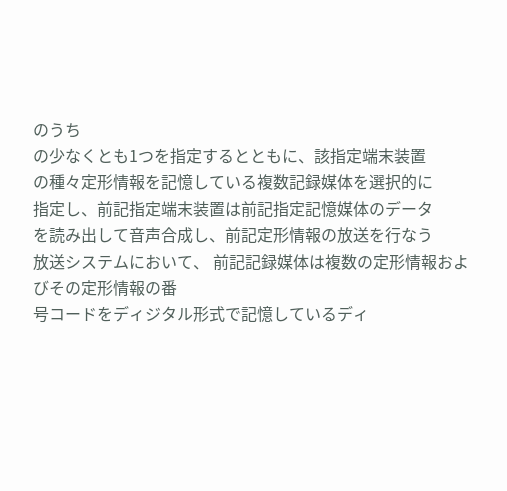のうち
の少なくとも1つを指定するとともに、該指定端末装置
の種々定形情報を記憶している複数記録媒体を選択的に
指定し、前記指定端末装置は前記指定記憶媒体のデータ
を読み出して音声合成し、前記定形情報の放送を行なう
放送システムにおいて、 前記記録媒体は複数の定形情報およびその定形情報の番
号コードをディジタル形式で記憶しているディ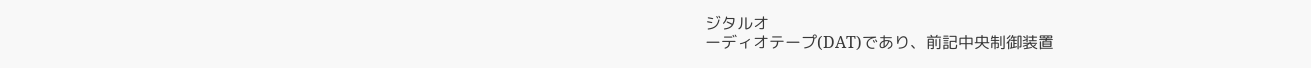ジタルオ
ーディオテープ(DAT)であり、前記中央制御装置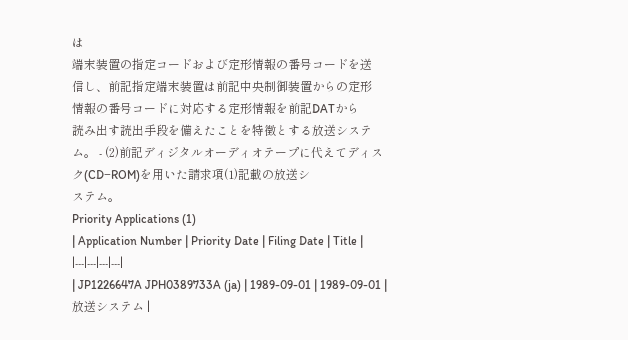は
端末装置の指定コードおよび定形情報の番号コードを送
信し、前記指定端末装置は前記中央制御装置からの定形
情報の番号コードに対応する定形情報を前記DATから
読み出す読出手段を備えたことを特徴とする放送システ
ム。 - (2)前記ディジタルオーディオテープに代えてディス
ク(CD−ROM)を用いた請求項(1)記載の放送シ
ステム。
Priority Applications (1)
| Application Number | Priority Date | Filing Date | Title |
|---|---|---|---|
| JP1226647A JPH0389733A (ja) | 1989-09-01 | 1989-09-01 | 放送システム |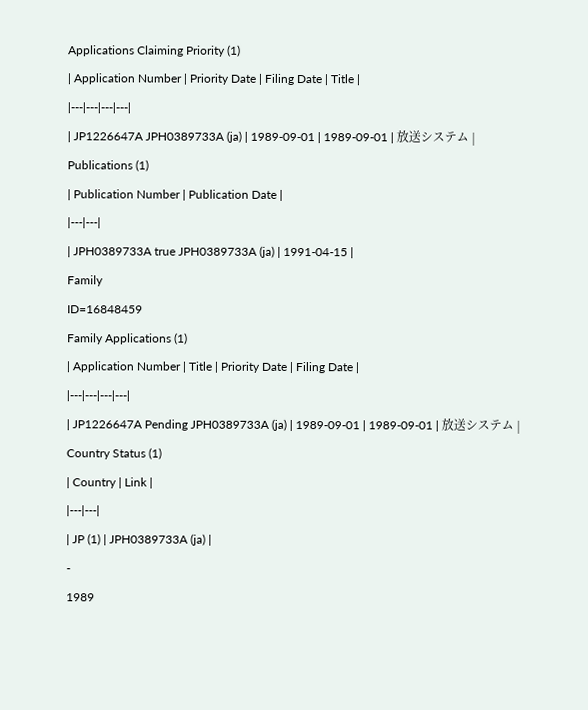Applications Claiming Priority (1)
| Application Number | Priority Date | Filing Date | Title |
|---|---|---|---|
| JP1226647A JPH0389733A (ja) | 1989-09-01 | 1989-09-01 | 放送システム |
Publications (1)
| Publication Number | Publication Date |
|---|---|
| JPH0389733A true JPH0389733A (ja) | 1991-04-15 |
Family
ID=16848459
Family Applications (1)
| Application Number | Title | Priority Date | Filing Date |
|---|---|---|---|
| JP1226647A Pending JPH0389733A (ja) | 1989-09-01 | 1989-09-01 | 放送システム |
Country Status (1)
| Country | Link |
|---|---|
| JP (1) | JPH0389733A (ja) |
-
1989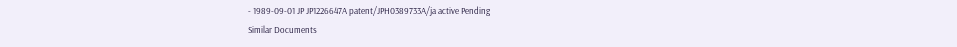- 1989-09-01 JP JP1226647A patent/JPH0389733A/ja active Pending
Similar Documents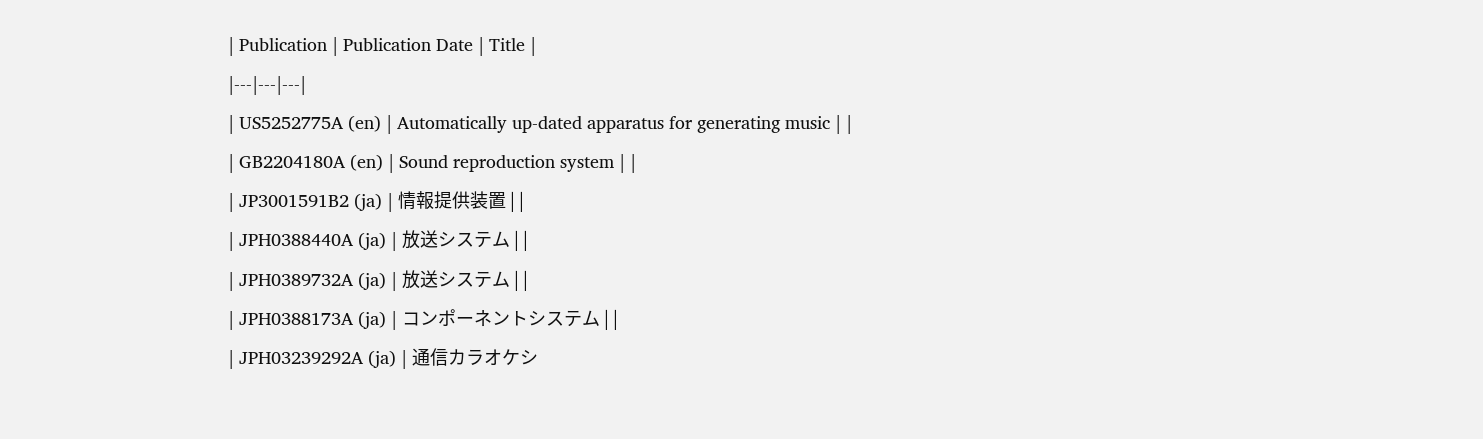| Publication | Publication Date | Title |
|---|---|---|
| US5252775A (en) | Automatically up-dated apparatus for generating music | |
| GB2204180A (en) | Sound reproduction system | |
| JP3001591B2 (ja) | 情報提供装置 | |
| JPH0388440A (ja) | 放送システム | |
| JPH0389732A (ja) | 放送システム | |
| JPH0388173A (ja) | コンポーネントシステム | |
| JPH03239292A (ja) | 通信カラオケシ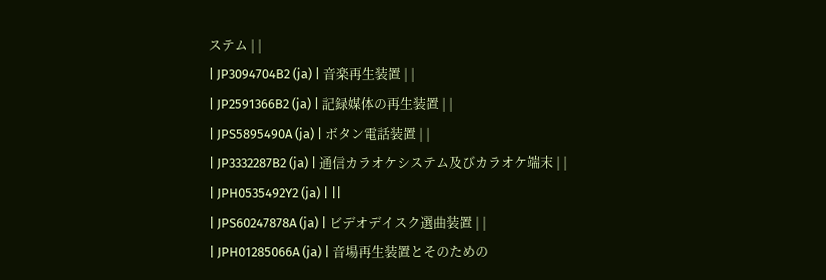ステム | |
| JP3094704B2 (ja) | 音楽再生装置 | |
| JP2591366B2 (ja) | 記録媒体の再生装置 | |
| JPS5895490A (ja) | ボタン電話装置 | |
| JP3332287B2 (ja) | 通信カラオケシステム及びカラオケ端末 | |
| JPH0535492Y2 (ja) | ||
| JPS60247878A (ja) | ビデオデイスク選曲装置 | |
| JPH01285066A (ja) | 音場再生装置とそのための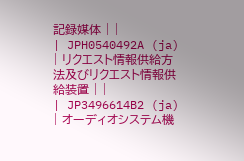記録媒体 | |
| JPH0540492A (ja) | リクエスト情報供給方法及びリクエスト情報供給装置 | |
| JP3496614B2 (ja) | オーディオシステム機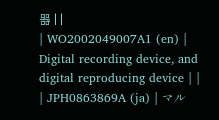器 | |
| WO2002049007A1 (en) | Digital recording device, and digital reproducing device | |
| JPH0863869A (ja) | マル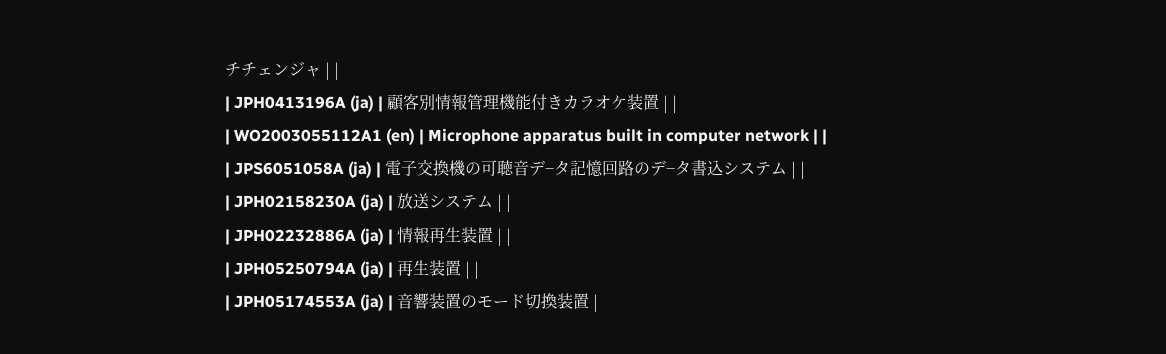チチェンジャ | |
| JPH0413196A (ja) | 顧客別情報管理機能付きカラオケ装置 | |
| WO2003055112A1 (en) | Microphone apparatus built in computer network | |
| JPS6051058A (ja) | 電子交換機の可聴音デ−タ記憶回路のデ−タ書込システム | |
| JPH02158230A (ja) | 放送システム | |
| JPH02232886A (ja) | 情報再生装置 | |
| JPH05250794A (ja) | 再生装置 | |
| JPH05174553A (ja) | 音響装置のモード切換装置 |